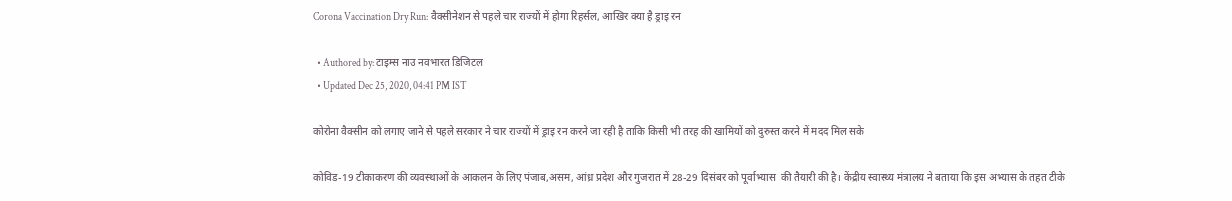Corona Vaccination Dry Run: वैक्सीनेशन से पहले चार राज्यों में होगा रिहर्सल, आखिर क्या है ड्राइ रन

  • Authored by: टाइम्स नाउ नवभारत डिजिटल
  • Updated Dec 25, 2020, 04:41 PM IST

कोरोना वैक्सीन को लगाए जाने से पहले सरकार ने चार राज्यों में ड्राइ रन करने जा रही है ताकि किसी भी तरह की खामियों को दुरुस्त करने में मदद मिल सके

कोविड-19 टीकाकरण की व्यवस्थाओं के आकलन के लिए पंजाब,असम, आंध्र प्रदेश और गुजरात में 28-29 दिसंबर को पूर्वाभ्यास  की तैयारी की है। केंद्रीय स्वास्थ्य मंत्रालय ने बताया कि इस अभ्यास के तहत टीके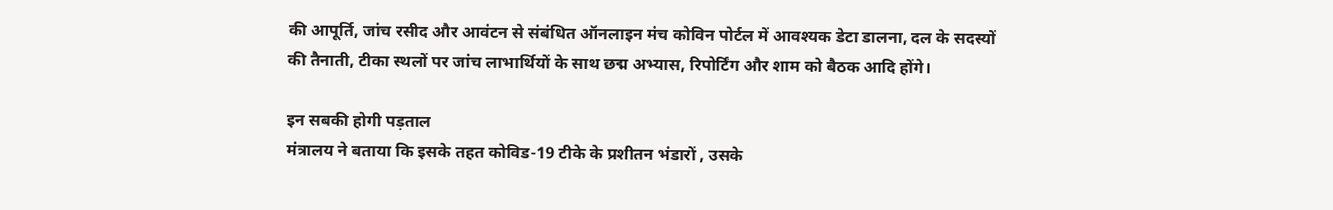की आपूर्ति, जांच रसीद और आवंटन से संबंधित ऑनलाइन मंच कोविन पोर्टल में आवश्यक डेटा डालना, दल के सदस्यों की तैनाती, टीका स्थलों पर जांच लाभार्थियों के साथ छद्म अभ्यास, रिपोर्टिंग और शाम को बैठक आदि होंगे।

इन सबकी होगी पड़ताल
मंत्रालय ने बताया कि इसके तहत कोविड-19 टीके के प्रशीतन भंडारों , उसके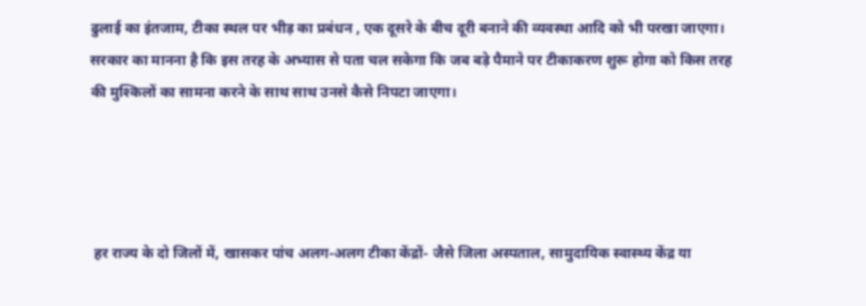ढुलाई का इंतजाम, टीका स्थल पर भीड़ का प्रबंधन , एक दूसरे के बीच दूरी बनाने की व्यवस्था आदि को भी परखा जाएगा। सरकार का मानना है कि इस तरह के अभ्यास से पता चल सकेगा कि जब बड़े पैमाने पर टीकाकरण शुरू होगा को किस तरह की मुश्किलों का सामना करने के साथ साथ उनसे कैसे निपटा जाएगा।




 हर राज्य के दो जिलों में, खासकर पांच अलग-अलग टीका केंद्रों- जैसे जिला अस्पताल, सामुदायिक स्वास्थ्य केंद्र या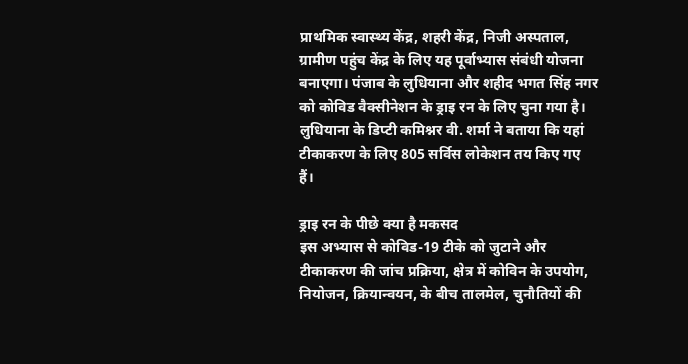प्राथमिक स्वास्थ्य केंद्र, शहरी केंद्र, निजी अस्पताल, ग्रामीण पहुंच केंद्र के लिए यह पूर्वाभ्यास संबंधी योजना बनाएगा। पंजाब के लुधियाना और शहीद भगत सिंह नगर को कोविड वैक्सीनेशन के ड्राइ रन के लिए चुना गया है। लुधियाना के डिप्टी कमिश्नर वी. शर्मा ने बताया कि यहां टीकाकरण के लिए 805 सर्विस लोकेशन तय किए गए हैं।

ड्राइ रन के पीछे क्या है मकसद
इस अभ्यास से कोविड-19 टीके को जुटाने और टीकाकरण की जांच प्रक्रिया, क्षेत्र में कोविन के उपयोग, नियोजन, क्रियान्वयन, के बीच तालमेल, चुनौतियों की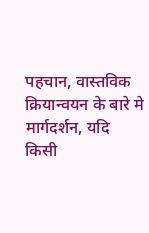पहचान, वास्तविक क्रियान्वयन के बारे मे मार्गदर्शन, यदि किसी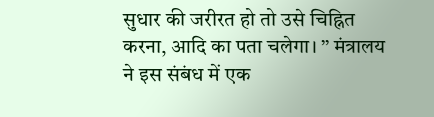सुधार की जरीरत हो तो उसे चिह्नित करना, आदि का पता चलेगा। ’’ मंत्रालय ने इस संबंध में एक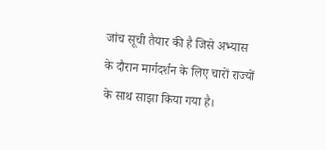जांच सूची तैयार की है जिसे अभ्यास के दौरान मार्गदर्शन के लिए चारों राज्यों के साथ साझा किया गया है।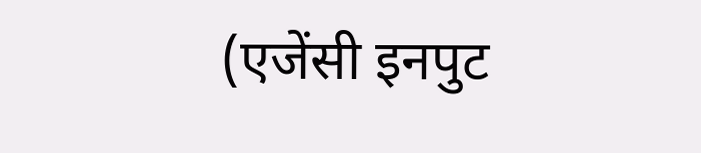(एजेंसी इनपुट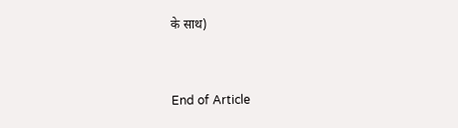के साथ)


End of Article